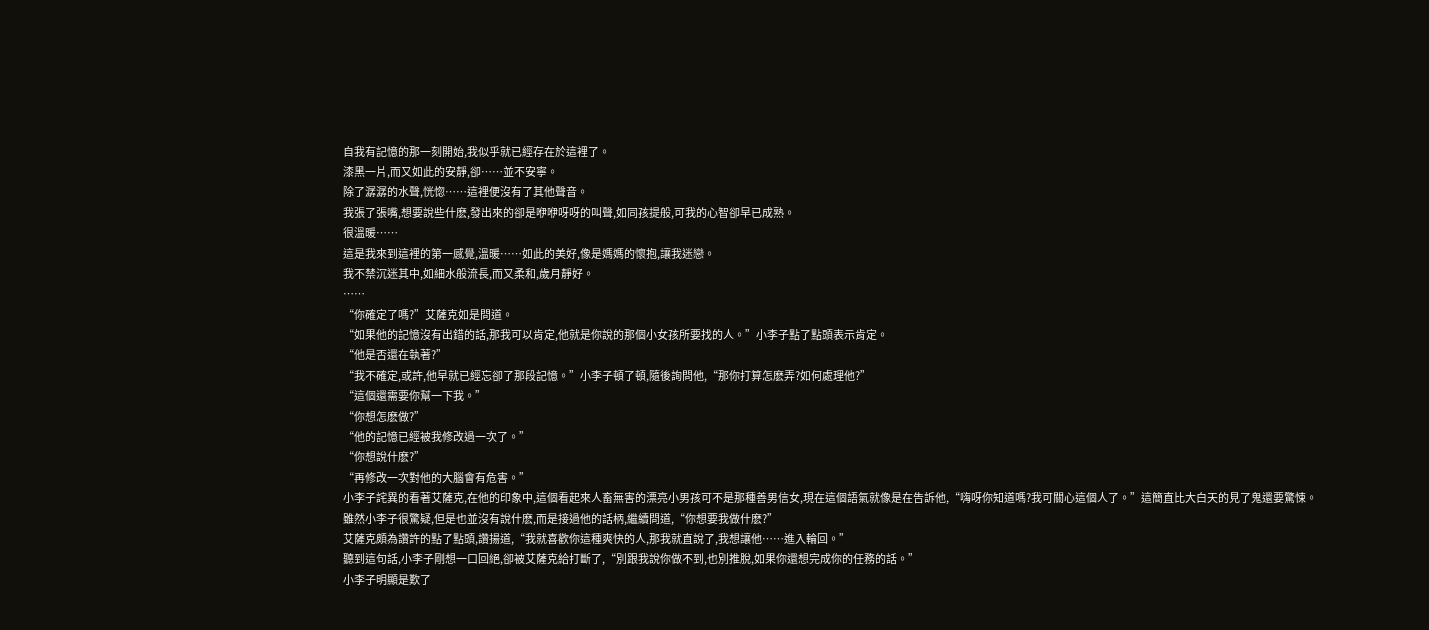自我有記憶的那一刻開始,我似乎就已經存在於這裡了。
漆黑一片,而又如此的安靜,卻……並不安寧。
除了潺潺的水聲,恍惚……這裡便沒有了其他聲音。
我張了張嘴,想要說些什麽,發出來的卻是咿咿呀呀的叫聲,如同孩提般,可我的心智卻早已成熟。
很溫暖……
這是我來到這裡的第一感覺,溫暖……如此的美好,像是媽媽的懷抱,讓我迷戀。
我不禁沉迷其中,如細水般流長,而又柔和,歲月靜好。
……
“你確定了嗎?”艾薩克如是問道。
“如果他的記憶沒有出錯的話,那我可以肯定,他就是你說的那個小女孩所要找的人。”小李子點了點頭表示肯定。
“他是否還在執著?”
“我不確定,或許,他早就已經忘卻了那段記憶。”小李子頓了頓,隨後詢問他,“那你打算怎麽弄?如何處理他?”
“這個還需要你幫一下我。”
“你想怎麽做?”
“他的記憶已經被我修改過一次了。”
“你想說什麽?”
“再修改一次對他的大腦會有危害。”
小李子詫異的看著艾薩克,在他的印象中,這個看起來人畜無害的漂亮小男孩可不是那種善男信女,現在這個語氣就像是在告訴他,“嗨呀你知道嗎?我可關心這個人了。”這簡直比大白天的見了鬼還要驚悚。
雖然小李子很驚疑,但是也並沒有說什麽,而是接過他的話柄,繼續問道,“你想要我做什麽?”
艾薩克頗為讚許的點了點頭,讚揚道,“我就喜歡你這種爽快的人,那我就直說了,我想讓他……進入輪回。”
聽到這句話,小李子剛想一口回絕,卻被艾薩克給打斷了,“別跟我說你做不到,也別推脫,如果你還想完成你的任務的話。”
小李子明顯是歎了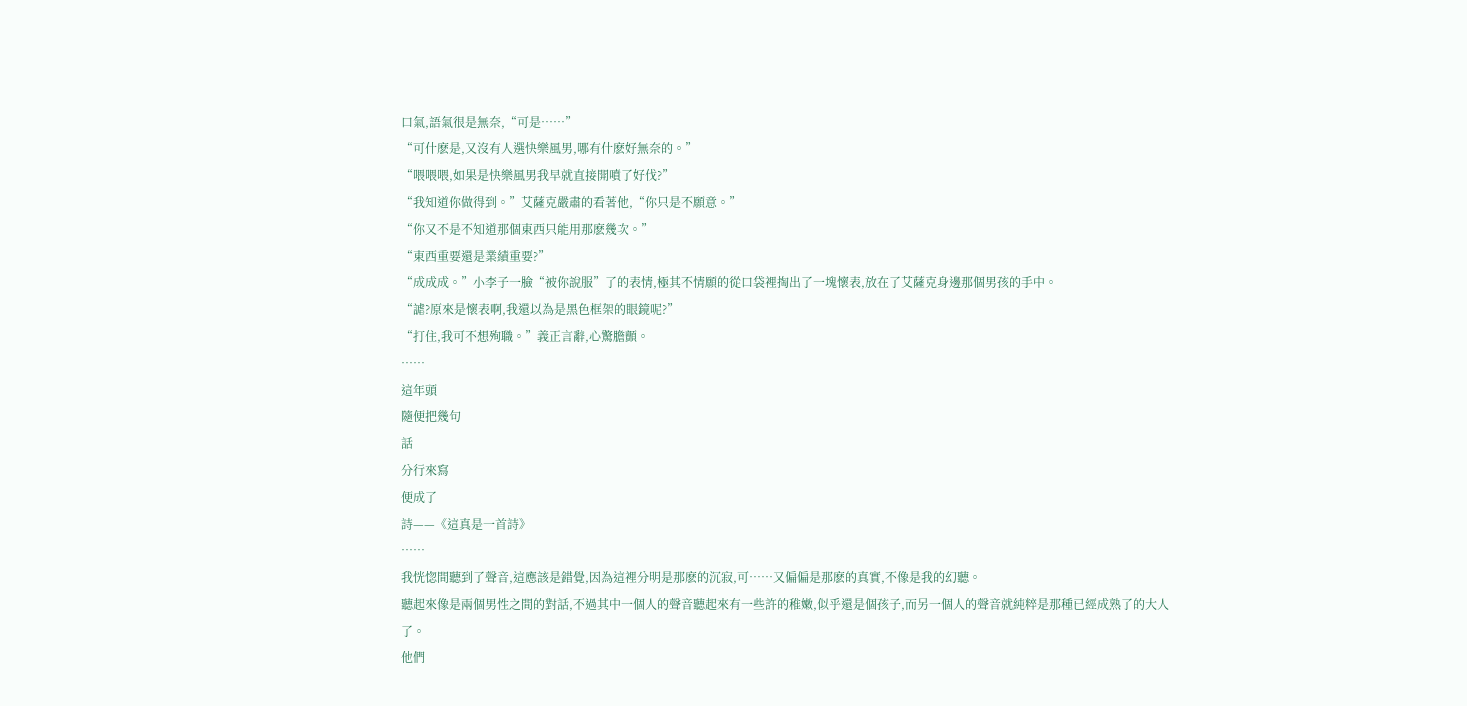口氣,語氣很是無奈,“可是……”
“可什麽是,又沒有人選快樂風男,哪有什麽好無奈的。”
“喂喂喂,如果是快樂風男我早就直接開噴了好伐?”
“我知道你做得到。”艾薩克嚴肅的看著他,“你只是不願意。”
“你又不是不知道那個東西只能用那麽幾次。”
“東西重要還是業績重要?”
“成成成。”小李子一臉“被你說服”了的表情,極其不情願的從口袋裡掏出了一塊懷表,放在了艾薩克身邊那個男孩的手中。
“謔?原來是懷表啊,我還以為是黑色框架的眼鏡呢?”
“打住,我可不想殉職。”義正言辭,心驚膽顫。
……
這年頭
隨便把幾句
話
分行來寫
便成了
詩——《這真是一首詩》
……
我恍惚間聽到了聲音,這應該是錯覺,因為這裡分明是那麽的沉寂,可……又偏偏是那麽的真實,不像是我的幻聽。
聽起來像是兩個男性之間的對話,不過其中一個人的聲音聽起來有一些許的稚嫩,似乎還是個孩子,而另一個人的聲音就純粹是那種已經成熟了的大人了。
他們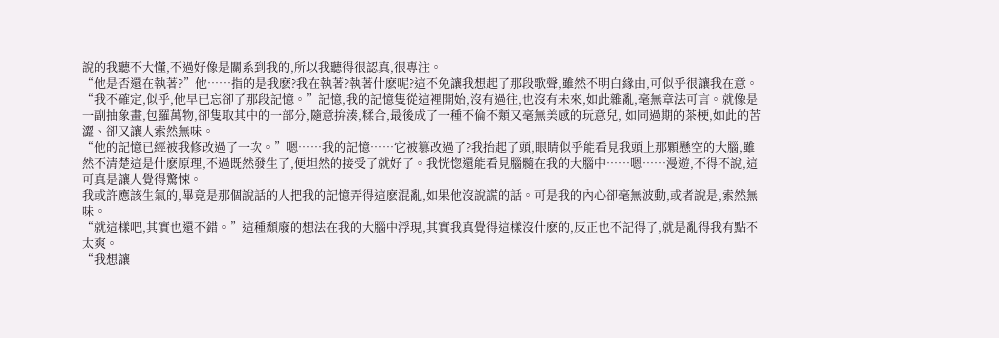說的我聽不大懂,不過好像是關系到我的,所以我聽得很認真,很專注。
“他是否還在執著?”他……指的是我麽?我在執著?執著什麽呢?這不免讓我想起了那段歌聲,雖然不明白緣由,可似乎很讓我在意。
“我不確定,似乎,他早已忘卻了那段記憶。”記憶,我的記憶隻從這裡開始,沒有過往,也沒有未來,如此雜亂,毫無章法可言。就像是一副抽象畫,包羅萬物,卻隻取其中的一部分,隨意拚湊,糅合,最後成了一種不倫不類又毫無美感的玩意兒, 如同過期的茶梗,如此的苦澀、卻又讓人索然無味。
“他的記憶已經被我修改過了一次。”嗯……我的記憶……它被篡改過了?我抬起了頭,眼睛似乎能看見我頭上那顆懸空的大腦,雖然不清楚這是什麽原理,不過既然發生了,便坦然的接受了就好了。我恍惚還能看見腦髓在我的大腦中……嗯……漫遊,不得不說,這可真是讓人覺得驚悚。
我或許應該生氣的,畢竟是那個說話的人把我的記憶弄得這麽混亂,如果他沒說謊的話。可是我的內心卻毫無波動,或者說是,索然無味。
“就這樣吧,其實也還不錯。”這種頹廢的想法在我的大腦中浮現,其實我真覺得這樣沒什麽的,反正也不記得了,就是亂得我有點不太爽。
“我想讓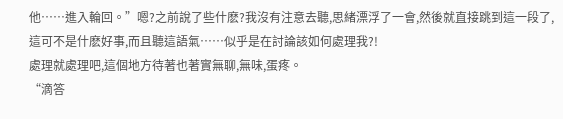他……進入輪回。”嗯?之前說了些什麽?我沒有注意去聽,思緒漂浮了一會,然後就直接跳到這一段了,這可不是什麽好事,而且聽這語氣……似乎是在討論該如何處理我?!
處理就處理吧,這個地方待著也著實無聊,無味,蛋疼。
“滴答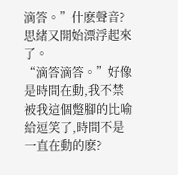滴答。”什麽聲音?
思緒又開始漂浮起來了。
“滴答滴答。”好像是時間在動,我不禁被我這個蹩腳的比喻給逗笑了,時間不是一直在動的麽?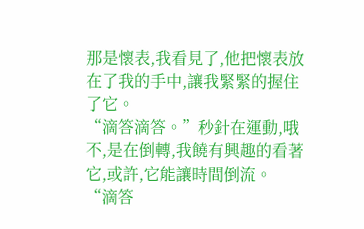那是懷表,我看見了,他把懷表放在了我的手中,讓我緊緊的握住了它。
“滴答滴答。”秒針在運動,哦不,是在倒轉,我饒有興趣的看著它,或許,它能讓時間倒流。
“滴答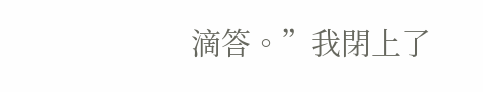滴答。”我閉上了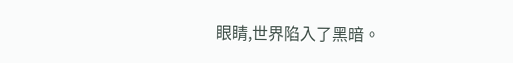眼睛,世界陷入了黑暗。